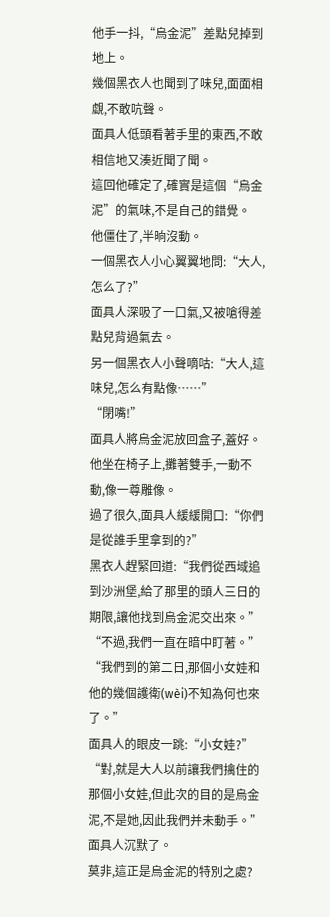他手一抖,“烏金泥”差點兒掉到地上。
幾個黑衣人也聞到了味兒,面面相覷,不敢吭聲。
面具人低頭看著手里的東西,不敢相信地又湊近聞了聞。
這回他確定了,確實是這個“烏金泥”的氣味,不是自己的錯覺。
他僵住了,半晌沒動。
一個黑衣人小心翼翼地問:“大人,怎么了?”
面具人深吸了一口氣,又被嗆得差點兒背過氣去。
另一個黑衣人小聲嘀咕:“大人,這味兒,怎么有點像……”
“閉嘴!”
面具人將烏金泥放回盒子,蓋好。
他坐在椅子上,攤著雙手,一動不動,像一尊雕像。
過了很久,面具人緩緩開口:“你們是從誰手里拿到的?”
黑衣人趕緊回道:“我們從西域追到沙洲堡,給了那里的頭人三日的期限,讓他找到烏金泥交出來。”
“不過,我們一直在暗中盯著。”
“我們到的第二日,那個小女娃和他的幾個護衛(wèi)不知為何也來了。”
面具人的眼皮一跳:“小女娃?”
“對,就是大人以前讓我們擒住的那個小女娃,但此次的目的是烏金泥,不是她,因此我們并未動手。”
面具人沉默了。
莫非,這正是烏金泥的特別之處?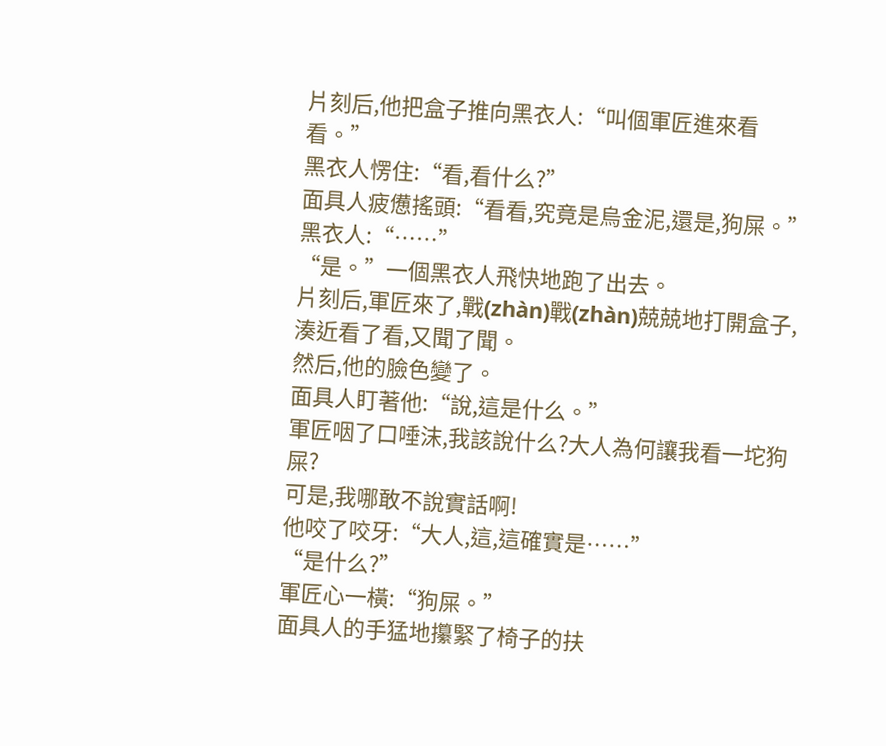片刻后,他把盒子推向黑衣人:“叫個軍匠進來看看。”
黑衣人愣住:“看,看什么?”
面具人疲憊搖頭:“看看,究竟是烏金泥,還是,狗屎。”
黑衣人:“……”
“是。”一個黑衣人飛快地跑了出去。
片刻后,軍匠來了,戰(zhàn)戰(zhàn)兢兢地打開盒子,湊近看了看,又聞了聞。
然后,他的臉色變了。
面具人盯著他:“說,這是什么。”
軍匠咽了口唾沫,我該說什么?大人為何讓我看一坨狗屎?
可是,我哪敢不說實話啊!
他咬了咬牙:“大人,這,這確實是……”
“是什么?”
軍匠心一橫:“狗屎。”
面具人的手猛地攥緊了椅子的扶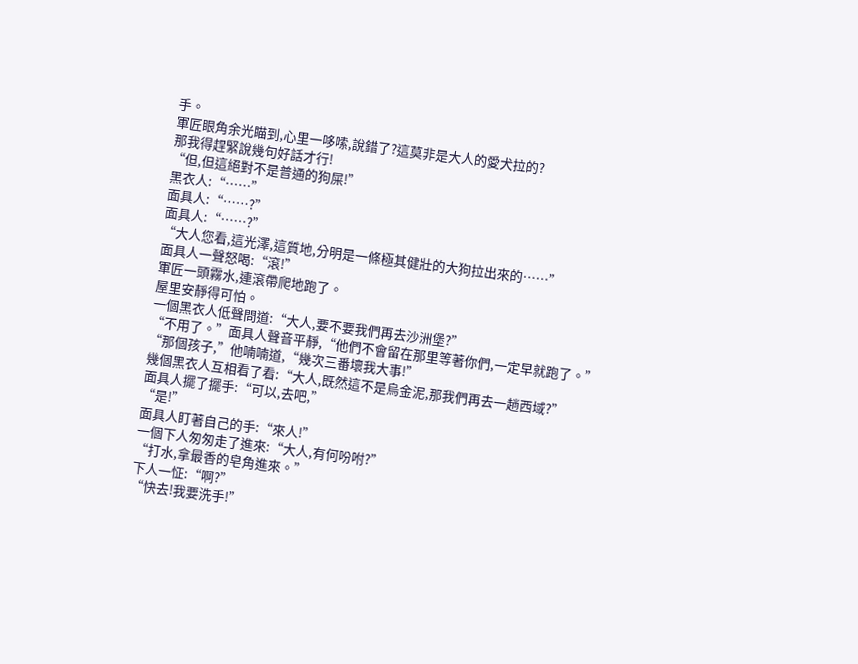手。
軍匠眼角余光瞄到,心里一哆嗦,說錯了?這莫非是大人的愛犬拉的?
那我得趕緊說幾句好話才行!
“但,但這絕對不是普通的狗屎!”
黑衣人:“……”
面具人:“……?”
面具人:“……?”
“大人您看,這光澤,這質地,分明是一條極其健壯的大狗拉出來的……”
面具人一聲怒喝:“滾!”
軍匠一頭霧水,連滾帶爬地跑了。
屋里安靜得可怕。
一個黑衣人低聲問道:“大人,要不要我們再去沙洲堡?”
“不用了。”面具人聲音平靜,“他們不會留在那里等著你們,一定早就跑了。”
“那個孩子,”他喃喃道,“幾次三番壞我大事!”
幾個黑衣人互相看了看:“大人,既然這不是烏金泥,那我們再去一趟西域?”
面具人擺了擺手:“可以,去吧,”
“是!”
面具人盯著自己的手:“來人!”
一個下人匆匆走了進來:“大人,有何吩咐?”
“打水,拿最香的皂角進來。”
下人一怔:“啊?”
“快去!我要洗手!”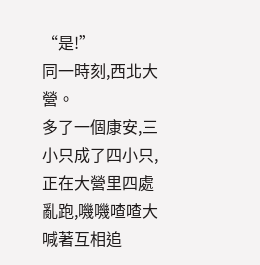“是!”
同一時刻,西北大營。
多了一個康安,三小只成了四小只,正在大營里四處亂跑,嘰嘰喳喳大喊著互相追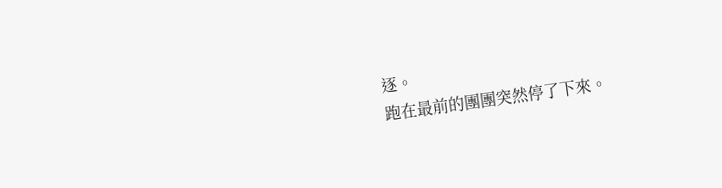逐。
跑在最前的團團突然停了下來。